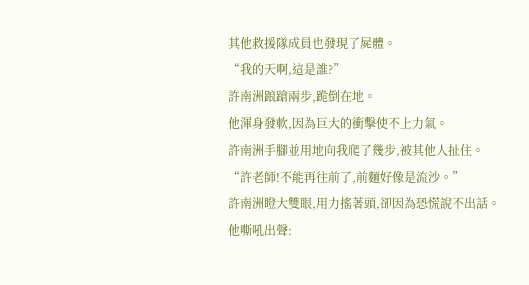其他救援隊成員也發現了屍體。
“我的天啊,這是誰?”
許南洲踉蹌兩步,跪倒在地。
他渾身發軟,因為巨大的衝擊使不上力氣。
許南洲手腳並用地向我爬了幾步,被其他人扯住。
“許老師!不能再往前了,前麵好像是流沙。”
許南洲瞪大雙眼,用力搖著頭,卻因為恐慌說不出話。
他嘶吼出聲: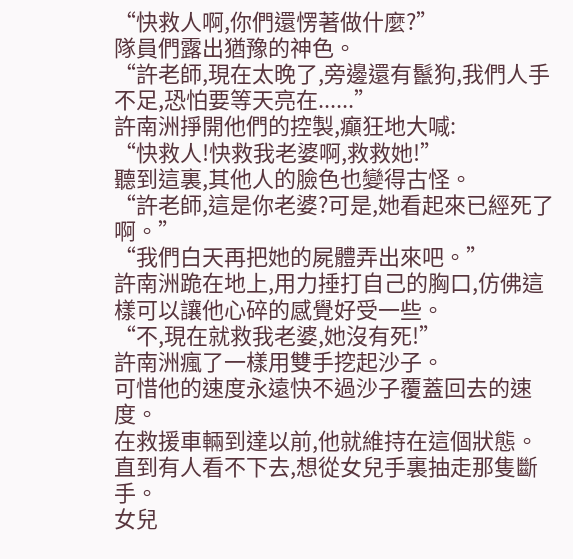“快救人啊,你們還愣著做什麼?”
隊員們露出猶豫的神色。
“許老師,現在太晚了,旁邊還有鬣狗,我們人手不足,恐怕要等天亮在......”
許南洲掙開他們的控製,癲狂地大喊:
“快救人!快救我老婆啊,救救她!”
聽到這裏,其他人的臉色也變得古怪。
“許老師,這是你老婆?可是,她看起來已經死了啊。”
“我們白天再把她的屍體弄出來吧。”
許南洲跪在地上,用力捶打自己的胸口,仿佛這樣可以讓他心碎的感覺好受一些。
“不,現在就救我老婆,她沒有死!”
許南洲瘋了一樣用雙手挖起沙子。
可惜他的速度永遠快不過沙子覆蓋回去的速度。
在救援車輛到達以前,他就維持在這個狀態。
直到有人看不下去,想從女兒手裏抽走那隻斷手。
女兒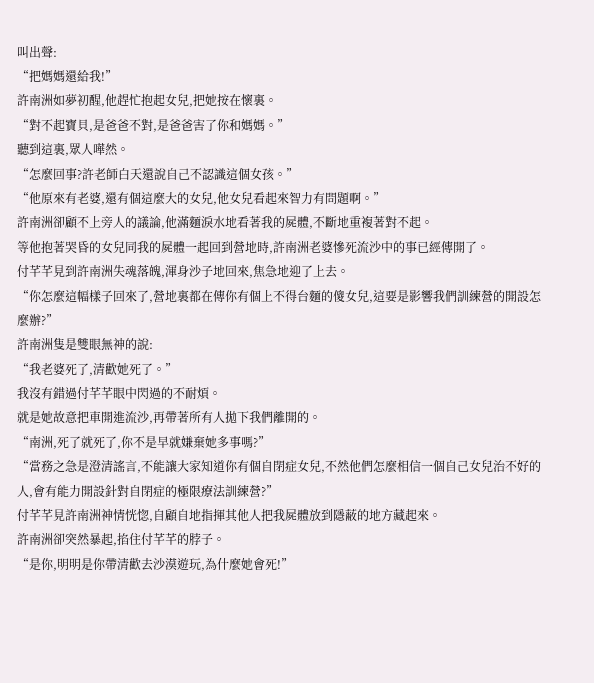叫出聲:
“把媽媽還給我!”
許南洲如夢初醒,他趕忙抱起女兒,把她按在懷裏。
“對不起寶貝,是爸爸不對,是爸爸害了你和媽媽。”
聽到這裏,眾人嘩然。
“怎麼回事?許老師白天還說自己不認識這個女孩。”
“他原來有老婆,還有個這麼大的女兒,他女兒看起來智力有問題啊。”
許南洲卻顧不上旁人的議論,他滿麵淚水地看著我的屍體,不斷地重複著對不起。
等他抱著哭昏的女兒同我的屍體一起回到營地時,許南洲老婆慘死流沙中的事已經傳開了。
付芊芊見到許南洲失魂落魄,渾身沙子地回來,焦急地迎了上去。
“你怎麼這幅樣子回來了,營地裏都在傳你有個上不得台麵的傻女兒,這要是影響我們訓練營的開設怎麼辦?”
許南洲隻是雙眼無神的說:
“我老婆死了,清歡她死了。”
我沒有錯過付芊芊眼中閃過的不耐煩。
就是她故意把車開進流沙,再帶著所有人拋下我們離開的。
“南洲,死了就死了,你不是早就嫌棄她多事嗎?”
“當務之急是澄清謠言,不能讓大家知道你有個自閉症女兒,不然他們怎麼相信一個自己女兒治不好的人,會有能力開設針對自閉症的極限療法訓練營?”
付芊芊見許南洲神情恍惚,自顧自地指揮其他人把我屍體放到隱蔽的地方藏起來。
許南洲卻突然暴起,掐住付芊芊的脖子。
“是你,明明是你帶清歡去沙漠遊玩,為什麼她會死!”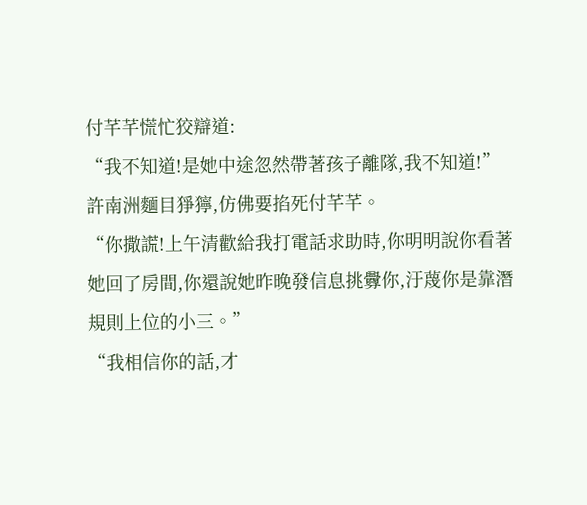付芊芊慌忙狡辯道:
“我不知道!是她中途忽然帶著孩子離隊,我不知道!”
許南洲麵目猙獰,仿佛要掐死付芊芊。
“你撒謊!上午清歡給我打電話求助時,你明明說你看著她回了房間,你還說她昨晚發信息挑釁你,汙蔑你是靠潛規則上位的小三。”
“我相信你的話,才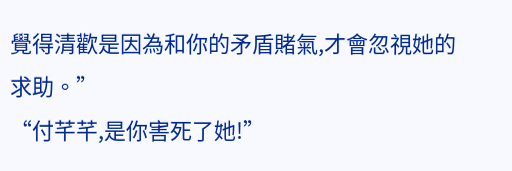覺得清歡是因為和你的矛盾賭氣,才會忽視她的求助。”
“付芊芊,是你害死了她!”